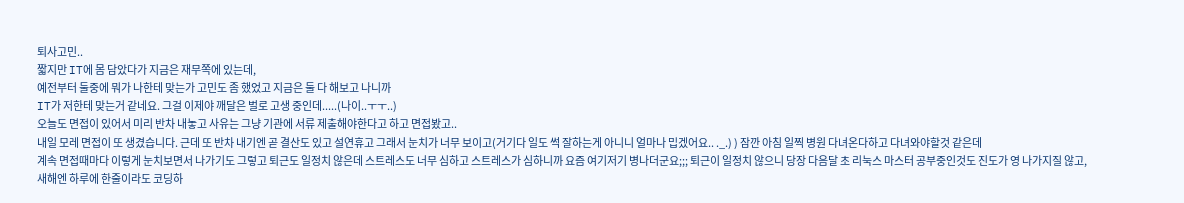퇴사고민..
짧지만 IT에 몸 담았다가 지금은 재무쪽에 있는데,
예전부터 둘중에 뭐가 나한테 맞는가 고민도 좀 했었고 지금은 둘 다 해보고 나니까
IT가 저한테 맞는거 같네요. 그걸 이제야 깨달은 벌로 고생 중인데.....(나이..ㅜㅜ..)
오늘도 면접이 있어서 미리 반차 내놓고 사유는 그냥 기관에 서류 제출해야한다고 하고 면접봤고..
내일 모레 면접이 또 생겼습니다. 근데 또 반차 내기엔 곧 결산도 있고 설연휴고 그래서 눈치가 너무 보이고(거기다 일도 썩 잘하는게 아니니 얼마나 밉겠어요.. ._.) ) 잠깐 아침 일찍 병원 다녀온다하고 다녀와야할것 같은데
계속 면접때마다 이렇게 눈치보면서 나가기도 그렇고 퇴근도 일정치 않은데 스트레스도 너무 심하고 스트레스가 심하니까 요즘 여기저기 병나더군요;;; 퇴근이 일정치 않으니 당장 다음달 초 리눅스 마스터 공부중인것도 진도가 영 나가지질 않고, 새해엔 하루에 한줄이라도 코딩하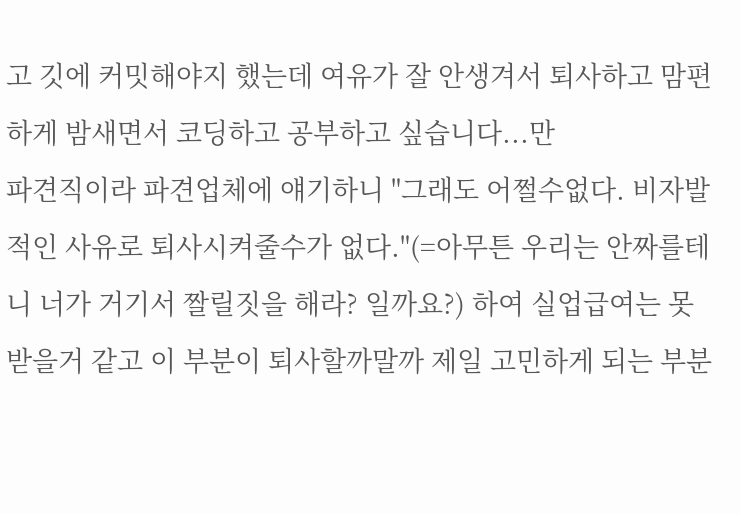고 깃에 커밋해야지 했는데 여유가 잘 안생겨서 퇴사하고 맘편하게 밤새면서 코딩하고 공부하고 싶습니다...만
파견직이라 파견업체에 얘기하니 "그래도 어쩔수없다. 비자발적인 사유로 퇴사시켜줄수가 없다."(=아무튼 우리는 안짜를테니 너가 거기서 짤릴짓을 해라? 일까요?) 하여 실업급여는 못받을거 같고 이 부분이 퇴사할까말까 제일 고민하게 되는 부분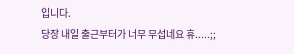입니다.
당장 내일 출근부터가 너무 무섭네요 휴.....;;